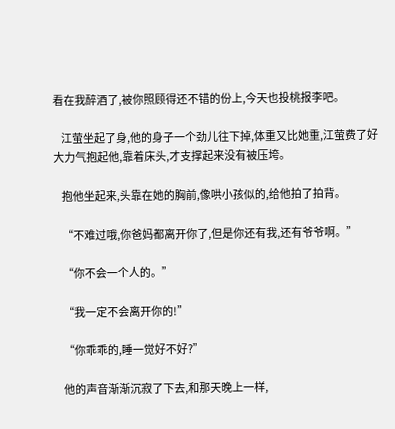看在我醉酒了,被你照顾得还不错的份上,今天也投桃报李吧。

    江萤坐起了身,他的身子一个劲儿往下掉,体重又比她重,江萤费了好大力气抱起他,靠着床头,才支撑起来没有被压垮。

    抱他坐起来,头靠在她的胸前,像哄小孩似的,给他拍了拍背。

    “不难过哦,你爸妈都离开你了,但是你还有我,还有爷爷啊。”

    “你不会一个人的。”

    “我一定不会离开你的!”

    “你乖乖的,睡一觉好不好?”

    他的声音渐渐沉寂了下去,和那天晚上一样,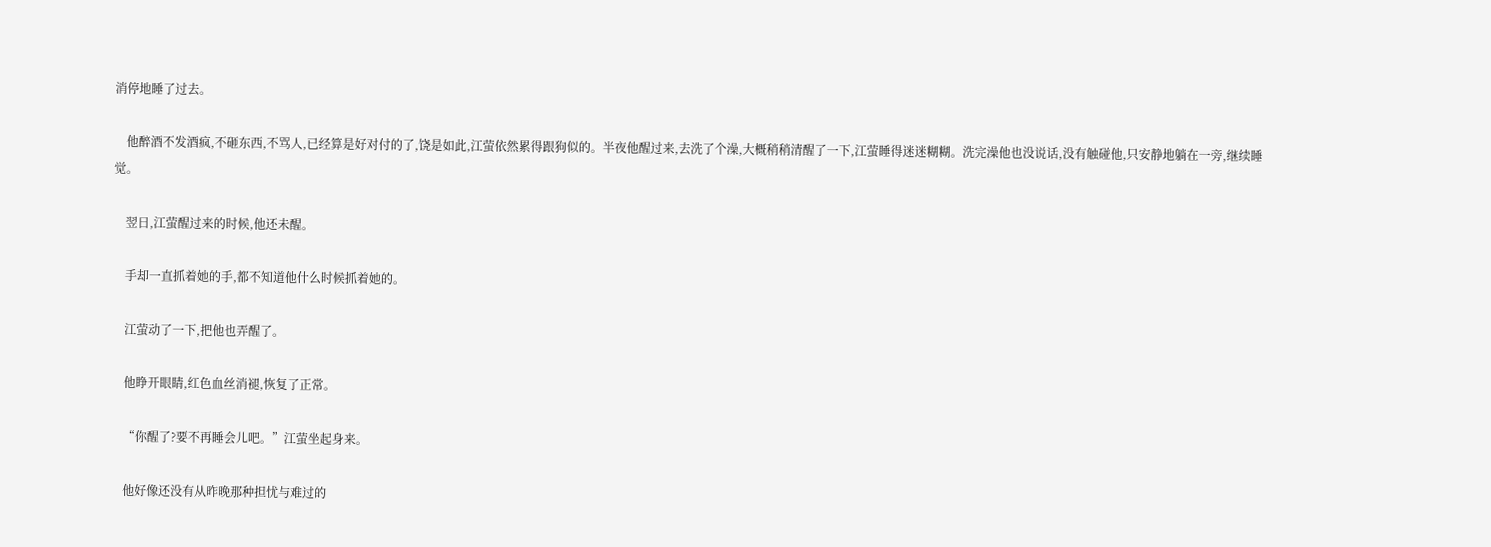消停地睡了过去。

    他醉酒不发酒疯,不砸东西,不骂人,已经算是好对付的了,饶是如此,江萤依然累得跟狗似的。半夜他醒过来,去洗了个澡,大概稍稍清醒了一下,江萤睡得迷迷糊糊。洗完澡他也没说话,没有触碰他,只安静地躺在一旁,继续睡觉。

    翌日,江萤醒过来的时候,他还未醒。

    手却一直抓着她的手,都不知道他什么时候抓着她的。

    江萤动了一下,把他也弄醒了。

    他睁开眼睛,红色血丝消褪,恢复了正常。

    “你醒了?要不再睡会儿吧。”江萤坐起身来。

    他好像还没有从昨晚那种担忧与难过的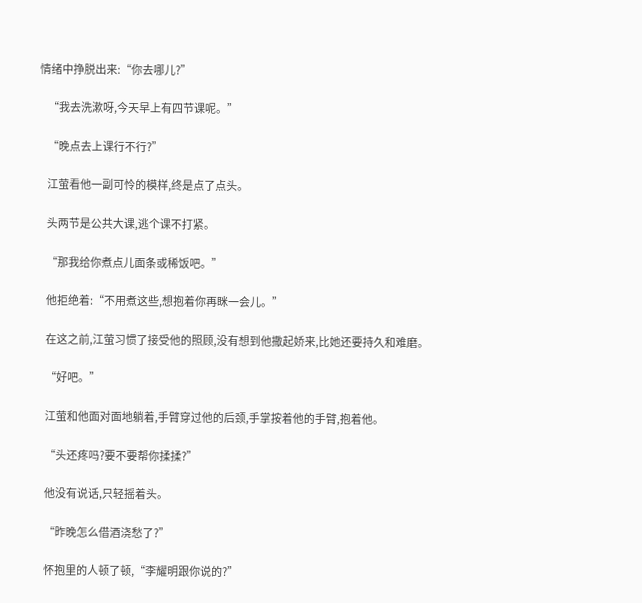情绪中挣脱出来:“你去哪儿?”

    “我去洗漱呀,今天早上有四节课呢。”

    “晚点去上课行不行?”

    江萤看他一副可怜的模样,终是点了点头。

    头两节是公共大课,逃个课不打紧。

    “那我给你煮点儿面条或稀饭吧。”

    他拒绝着:“不用煮这些,想抱着你再眯一会儿。”

    在这之前,江萤习惯了接受他的照顾,没有想到他撒起娇来,比她还要持久和难磨。

    “好吧。”

    江萤和他面对面地躺着,手臂穿过他的后颈,手掌按着他的手臂,抱着他。

    “头还疼吗?要不要帮你揉揉?”

    他没有说话,只轻摇着头。

    “昨晚怎么借酒浇愁了?”

    怀抱里的人顿了顿,“李耀明跟你说的?”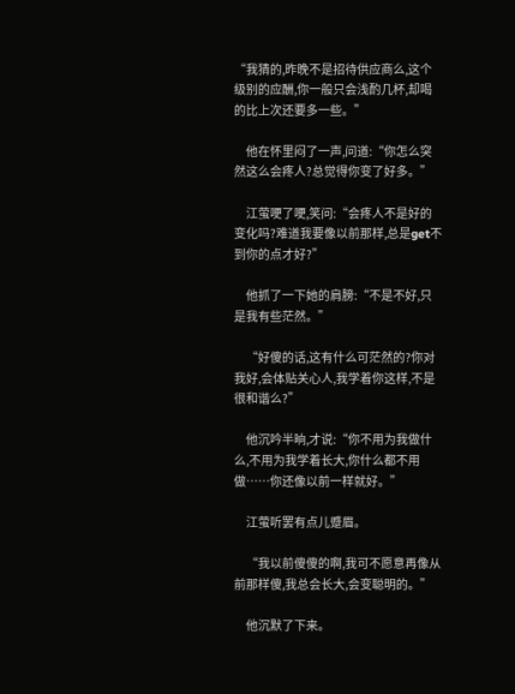“我猜的,昨晚不是招待供应商么,这个级别的应酬,你一般只会浅酌几杯,却喝的比上次还要多一些。”

    他在怀里闷了一声,问道:“你怎么突然这么会疼人?总觉得你变了好多。”

    江萤哽了哽,笑问:“会疼人不是好的变化吗?难道我要像以前那样,总是get不到你的点才好?”

    他抓了一下她的肩膀:“不是不好,只是我有些茫然。”

    “好傻的话,这有什么可茫然的?你对我好,会体贴关心人,我学着你这样,不是很和谐么?”

    他沉吟半晌,才说:“你不用为我做什么,不用为我学着长大,你什么都不用做……你还像以前一样就好。”

    江萤听罢有点儿蹙眉。

    “我以前傻傻的啊,我可不愿意再像从前那样傻,我总会长大,会变聪明的。”

    他沉默了下来。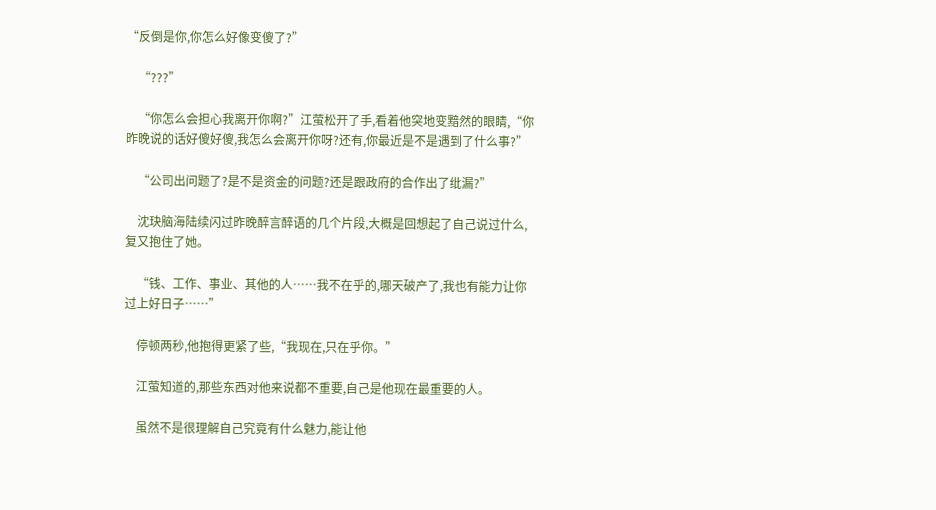“反倒是你,你怎么好像变傻了?”

    “???”

    “你怎么会担心我离开你啊?”江萤松开了手,看着他突地变黯然的眼睛,“你昨晚说的话好傻好傻,我怎么会离开你呀?还有,你最近是不是遇到了什么事?”

    “公司出问题了?是不是资金的问题?还是跟政府的合作出了纰漏?”

    沈玦脑海陆续闪过昨晚醉言醉语的几个片段,大概是回想起了自己说过什么,复又抱住了她。

    “钱、工作、事业、其他的人……我不在乎的,哪天破产了,我也有能力让你过上好日子……”

    停顿两秒,他抱得更紧了些,“我现在,只在乎你。”

    江萤知道的,那些东西对他来说都不重要,自己是他现在最重要的人。

    虽然不是很理解自己究竟有什么魅力,能让他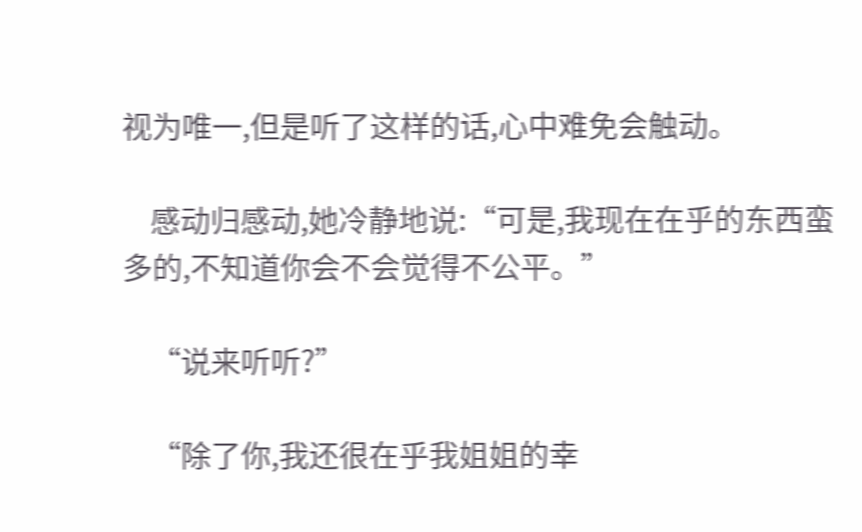视为唯一,但是听了这样的话,心中难免会触动。

    感动归感动,她冷静地说:“可是,我现在在乎的东西蛮多的,不知道你会不会觉得不公平。”

    “说来听听?”

    “除了你,我还很在乎我姐姐的幸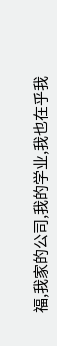福,我家的公司,我的学业,我也在乎我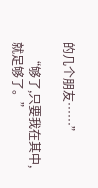的几个朋友……”

    “够了,只要我在其中,就足够了。”